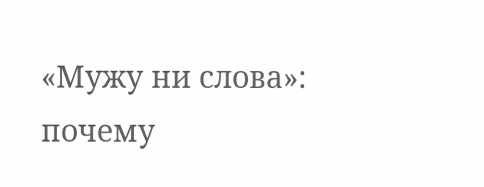«Мужу ни слова»: почему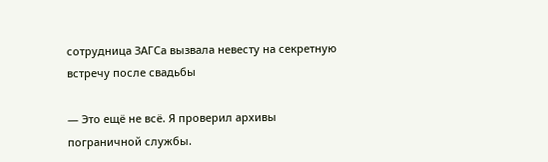сотрудница ЗАГСа вызвала невесту на секретную встречу после свадьбы

— Это ещё не всё. Я проверил архивы пограничной службы.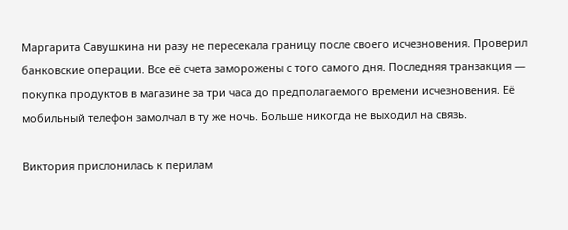Маргарита Савушкина ни разу не пересекала границу после своего исчезновения. Проверил банковские операции. Все её счета заморожены с того самого дня. Последняя транзакция — покупка продуктов в магазине за три часа до предполагаемого времени исчезновения. Её мобильный телефон замолчал в ту же ночь. Больше никогда не выходил на связь.

Виктория прислонилась к перилам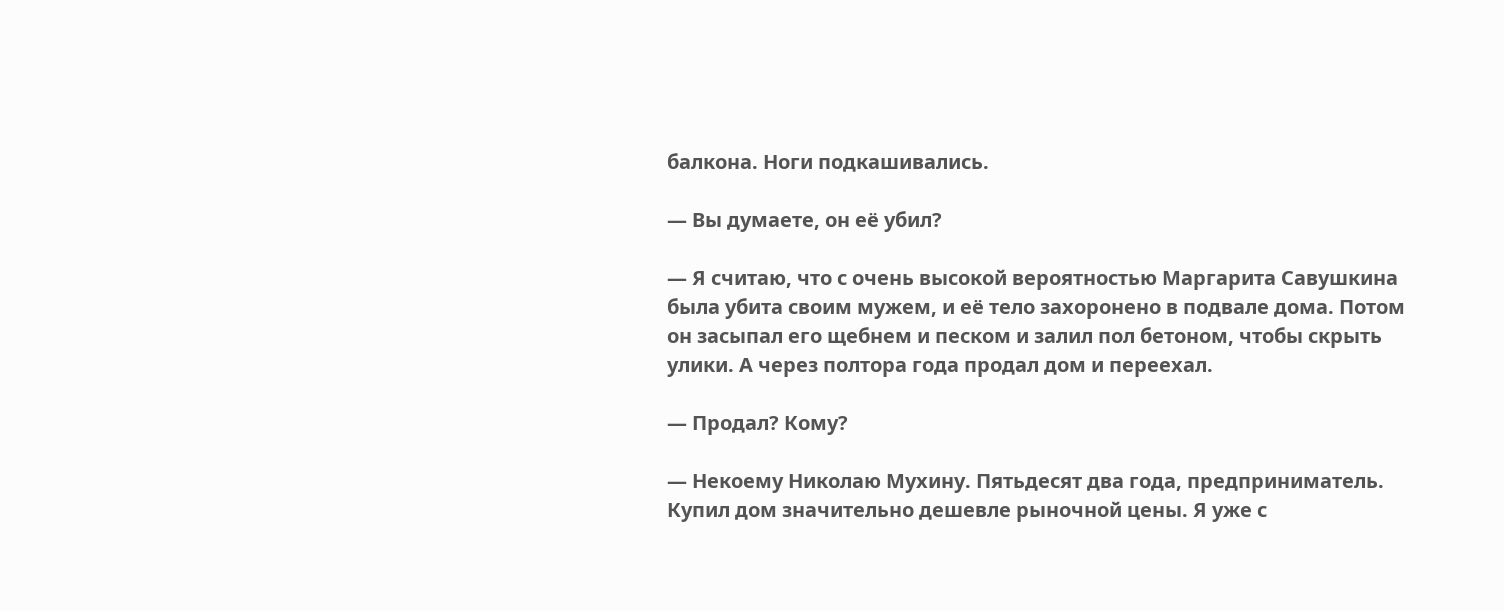балкона. Ноги подкашивались.

— Вы думаете, он её убил?

— Я считаю, что с очень высокой вероятностью Маргарита Савушкина была убита своим мужем, и её тело захоронено в подвале дома. Потом он засыпал его щебнем и песком и залил пол бетоном, чтобы скрыть улики. А через полтора года продал дом и переехал.

— Продал? Кому?

— Некоему Николаю Мухину. Пятьдесят два года, предприниматель. Купил дом значительно дешевле рыночной цены. Я уже с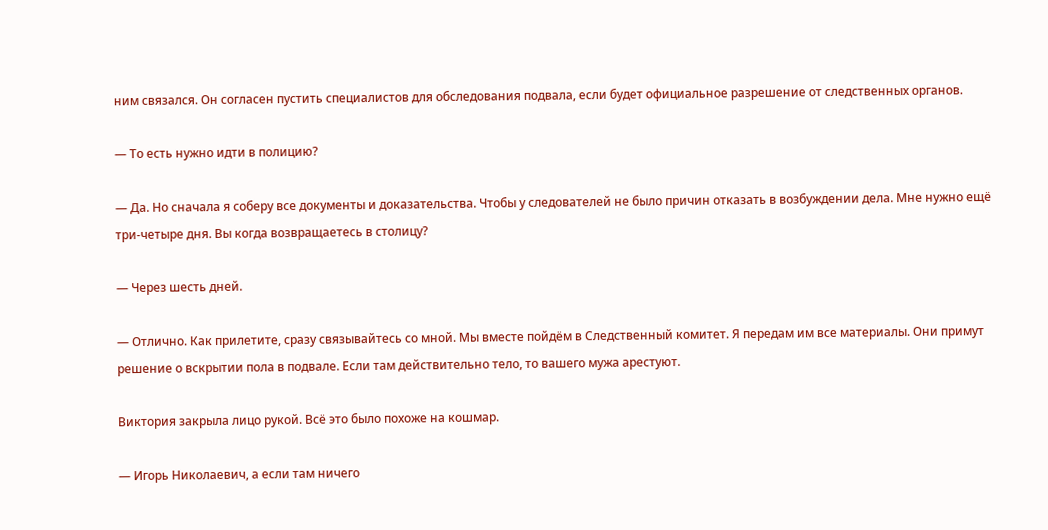ним связался. Он согласен пустить специалистов для обследования подвала, если будет официальное разрешение от следственных органов.

— То есть нужно идти в полицию?

— Да. Но сначала я соберу все документы и доказательства. Чтобы у следователей не было причин отказать в возбуждении дела. Мне нужно ещё три-четыре дня. Вы когда возвращаетесь в столицу?

— Через шесть дней.

— Отлично. Как прилетите, сразу связывайтесь со мной. Мы вместе пойдём в Следственный комитет. Я передам им все материалы. Они примут решение о вскрытии пола в подвале. Если там действительно тело, то вашего мужа арестуют.

Виктория закрыла лицо рукой. Всё это было похоже на кошмар.

— Игорь Николаевич, а если там ничего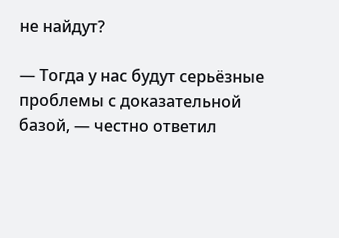не найдут?

— Тогда у нас будут серьёзные проблемы с доказательной базой, — честно ответил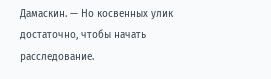Дамаскин. — Но косвенных улик достаточно, чтобы начать расследование.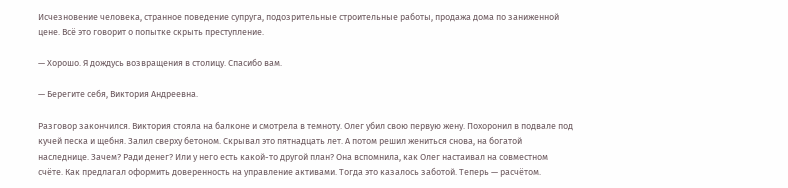Исчезновение человека, странное поведение супруга, подозрительные строительные работы, продажа дома по заниженной цене. Всё это говорит о попытке скрыть преступление.

— Хорошо. Я дождусь возвращения в столицу. Спасибо вам.

— Берегите себя, Виктория Андреевна.

Разговор закончился. Виктория стояла на балконе и смотрела в темноту. Олег убил свою первую жену. Похоронил в подвале под кучей песка и щебня. Залил сверху бетоном. Скрывал это пятнадцать лет. А потом решил жениться снова, на богатой наследнице. Зачем? Ради денег? Или у него есть какой-то другой план? Она вспомнила, как Олег настаивал на совместном счёте. Как предлагал оформить доверенность на управление активами. Тогда это казалось заботой. Теперь — расчётом.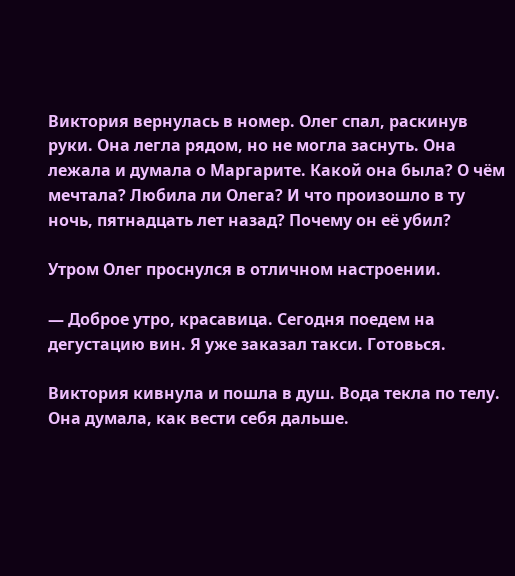Виктория вернулась в номер. Олег спал, раскинув руки. Она легла рядом, но не могла заснуть. Она лежала и думала о Маргарите. Какой она была? О чём мечтала? Любила ли Олега? И что произошло в ту ночь, пятнадцать лет назад? Почему он её убил?

Утром Олег проснулся в отличном настроении.

— Доброе утро, красавица. Сегодня поедем на дегустацию вин. Я уже заказал такси. Готовься.

Виктория кивнула и пошла в душ. Вода текла по телу. Она думала, как вести себя дальше.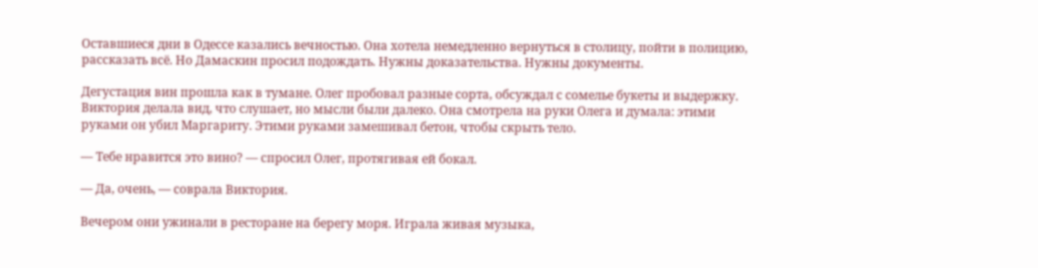Оставшиеся дни в Одессе казались вечностью. Она хотела немедленно вернуться в столицу, пойти в полицию, рассказать всё. Но Дамаскин просил подождать. Нужны доказательства. Нужны документы.

Дегустация вин прошла как в тумане. Олег пробовал разные сорта, обсуждал с сомелье букеты и выдержку. Виктория делала вид, что слушает, но мысли были далеко. Она смотрела на руки Олега и думала: этими руками он убил Маргариту. Этими руками замешивал бетон, чтобы скрыть тело.

— Тебе нравится это вино? — спросил Олег, протягивая ей бокал.

— Да, очень, — соврала Виктория.

Вечером они ужинали в ресторане на берегу моря. Играла живая музыка,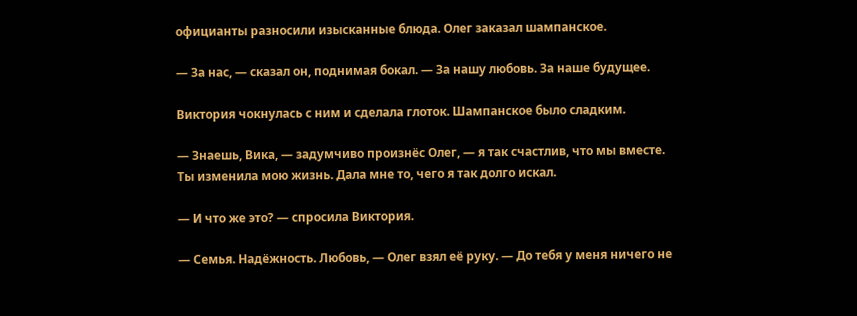официанты разносили изысканные блюда. Олег заказал шампанское.

— За нас, — сказал он, поднимая бокал. — За нашу любовь. За наше будущее.

Виктория чокнулась с ним и сделала глоток. Шампанское было сладким.

— Знаешь, Вика, — задумчиво произнёс Олег, — я так счастлив, что мы вместе. Ты изменила мою жизнь. Дала мне то, чего я так долго искал.

— И что же это? — спросила Виктория.

— Семья. Надёжность. Любовь, — Олег взял её руку. — До тебя у меня ничего не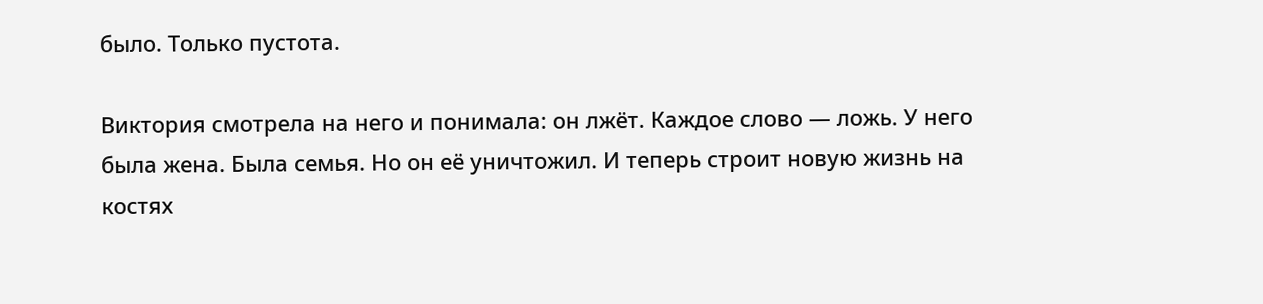было. Только пустота.

Виктория смотрела на него и понимала: он лжёт. Каждое слово — ложь. У него была жена. Была семья. Но он её уничтожил. И теперь строит новую жизнь на костях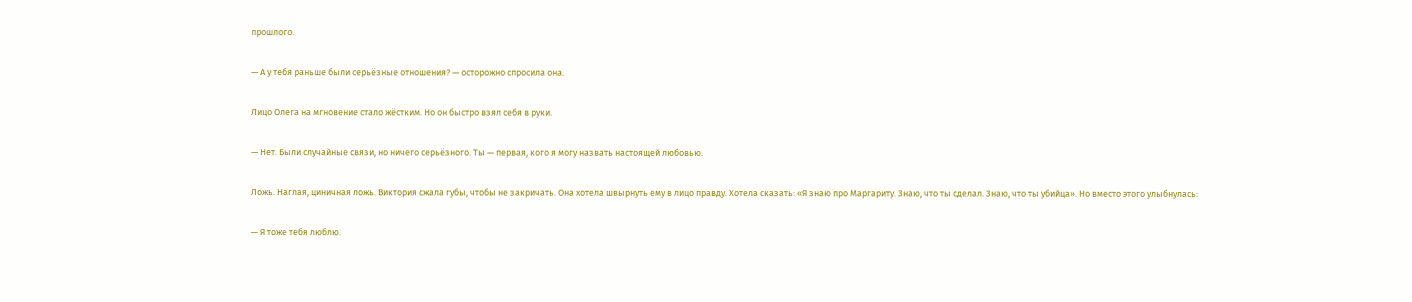прошлого.

— А у тебя раньше были серьёзные отношения? — осторожно спросила она.

Лицо Олега на мгновение стало жёстким. Но он быстро взял себя в руки.

— Нет. Были случайные связи, но ничего серьёзного. Ты — первая, кого я могу назвать настоящей любовью.

Ложь. Наглая, циничная ложь. Виктория сжала губы, чтобы не закричать. Она хотела швырнуть ему в лицо правду. Хотела сказать: «Я знаю про Маргариту. Знаю, что ты сделал. Знаю, что ты убийца». Но вместо этого улыбнулась:

— Я тоже тебя люблю.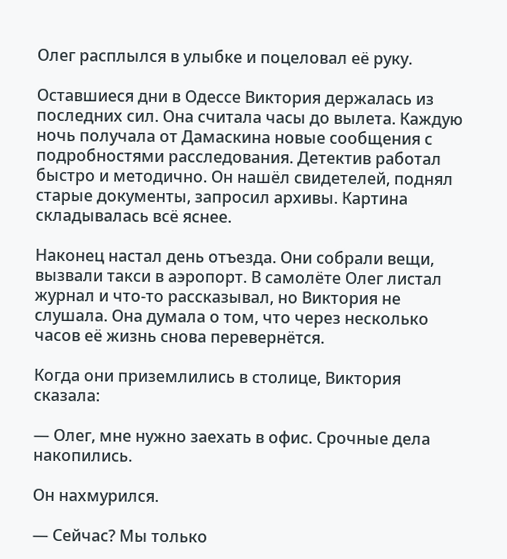Олег расплылся в улыбке и поцеловал её руку.

Оставшиеся дни в Одессе Виктория держалась из последних сил. Она считала часы до вылета. Каждую ночь получала от Дамаскина новые сообщения с подробностями расследования. Детектив работал быстро и методично. Он нашёл свидетелей, поднял старые документы, запросил архивы. Картина складывалась всё яснее.

Наконец настал день отъезда. Они собрали вещи, вызвали такси в аэропорт. В самолёте Олег листал журнал и что-то рассказывал, но Виктория не слушала. Она думала о том, что через несколько часов её жизнь снова перевернётся.

Когда они приземлились в столице, Виктория сказала:

— Олег, мне нужно заехать в офис. Срочные дела накопились.

Он нахмурился.

— Сейчас? Мы только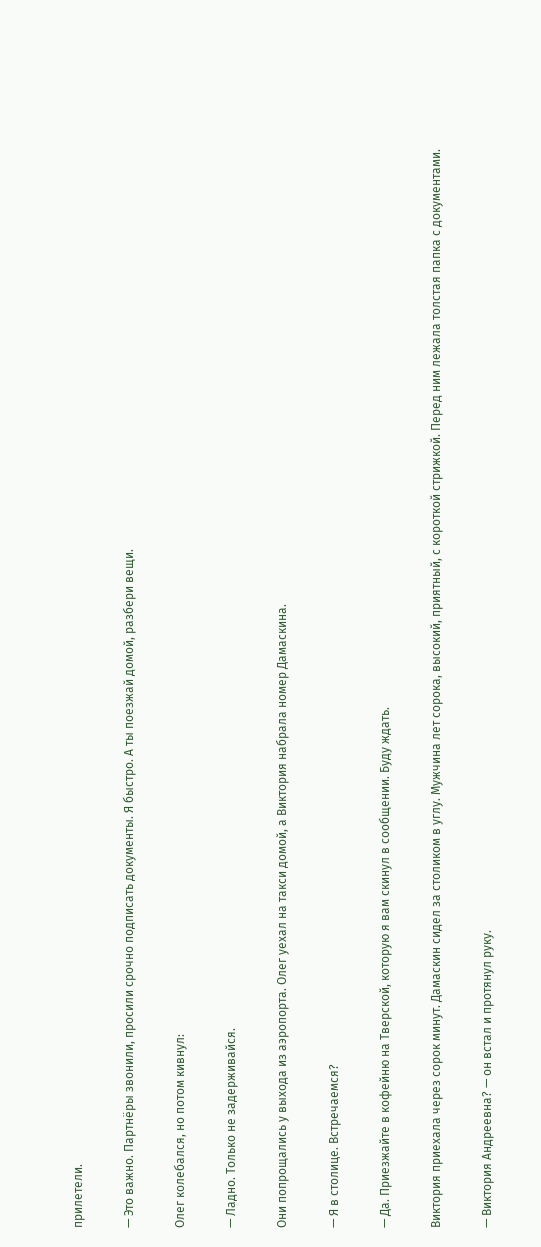прилетели.

— Это важно. Партнёры звонили, просили срочно подписать документы. Я быстро. А ты поезжай домой, разбери вещи.

Олег колебался, но потом кивнул:

— Ладно. Только не задерживайся.

Они попрощались у выхода из аэропорта. Олег уехал на такси домой, а Виктория набрала номер Дамаскина.

— Я в столице. Встречаемся?

— Да. Приезжайте в кофейню на Тверской, которую я вам скинул в сообщении. Буду ждать.

Виктория приехала через сорок минут. Дамаскин сидел за столиком в углу. Мужчина лет сорока, высокий, приятный, с короткой стрижкой. Перед ним лежала толстая папка с документами.

— Виктория Андреевна? — он встал и протянул руку.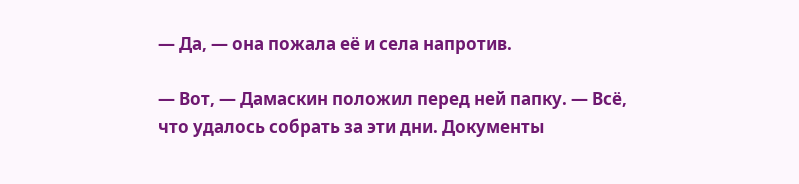— Да, — она пожала её и села напротив.

— Вот, — Дамаскин положил перед ней папку. — Всё, что удалось собрать за эти дни. Документы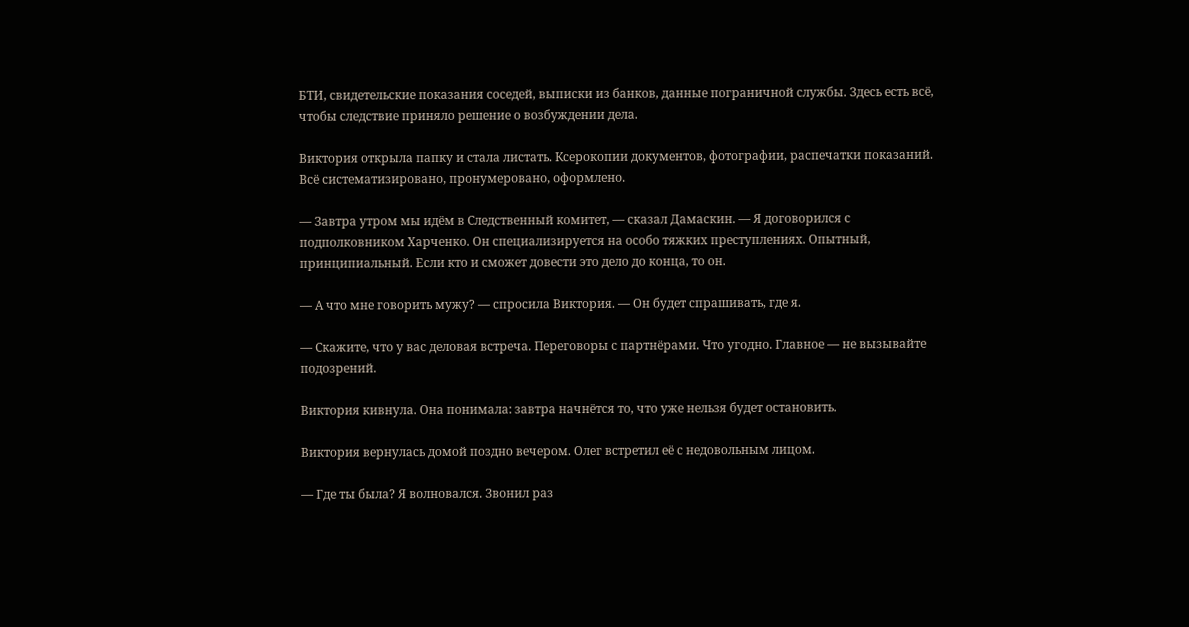БТИ, свидетельские показания соседей, выписки из банков, данные пограничной службы. Здесь есть всё, чтобы следствие приняло решение о возбуждении дела.

Виктория открыла папку и стала листать. Ксерокопии документов, фотографии, распечатки показаний. Всё систематизировано, пронумеровано, оформлено.

— Завтра утром мы идём в Следственный комитет, — сказал Дамаскин. — Я договорился с подполковником Харченко. Он специализируется на особо тяжких преступлениях. Опытный, принципиальный. Если кто и сможет довести это дело до конца, то он.

— А что мне говорить мужу? — спросила Виктория. — Он будет спрашивать, где я.

— Скажите, что у вас деловая встреча. Переговоры с партнёрами. Что угодно. Главное — не вызывайте подозрений.

Виктория кивнула. Она понимала: завтра начнётся то, что уже нельзя будет остановить.

Виктория вернулась домой поздно вечером. Олег встретил её с недовольным лицом.

— Где ты была? Я волновался. Звонил раз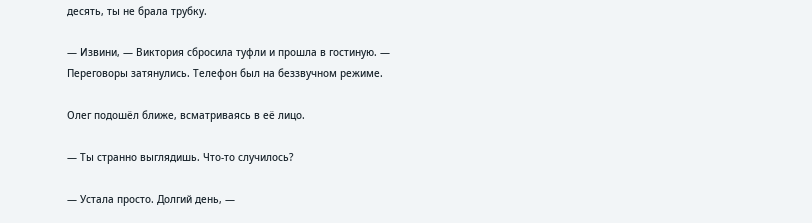десять, ты не брала трубку.

— Извини, — Виктория сбросила туфли и прошла в гостиную. — Переговоры затянулись. Телефон был на беззвучном режиме.

Олег подошёл ближе, всматриваясь в её лицо.

— Ты странно выглядишь. Что-то случилось?

— Устала просто. Долгий день, —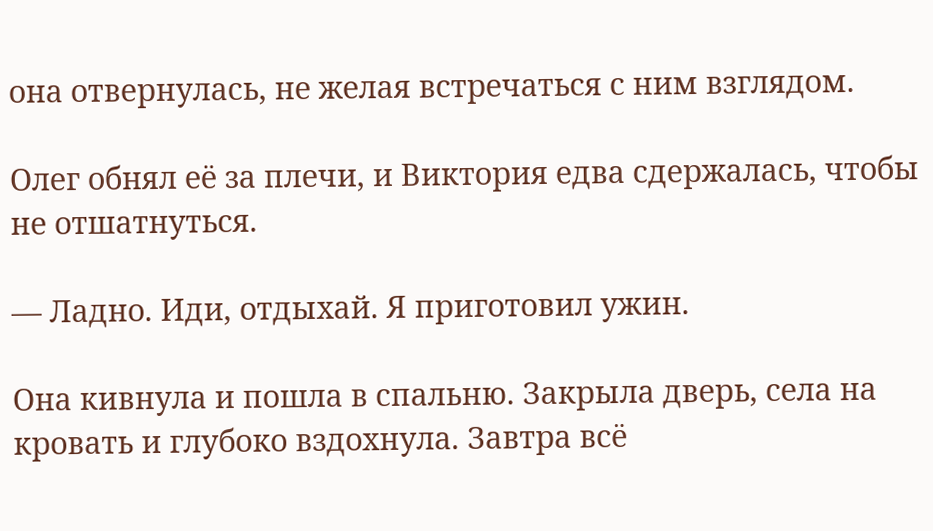она отвернулась, не желая встречаться с ним взглядом.

Олег обнял её за плечи, и Виктория едва сдержалась, чтобы не отшатнуться.

— Ладно. Иди, отдыхай. Я приготовил ужин.

Она кивнула и пошла в спальню. Закрыла дверь, села на кровать и глубоко вздохнула. Завтра всё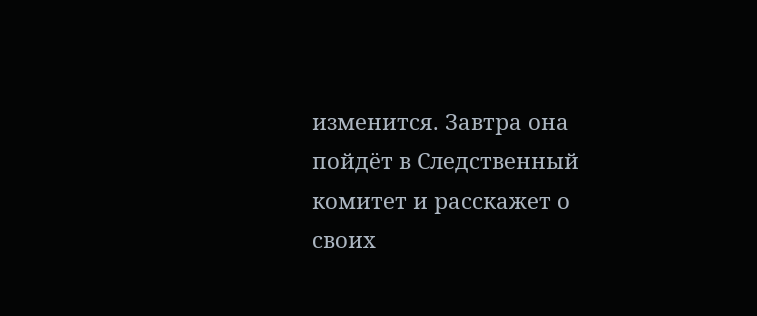изменится. Завтра она пойдёт в Следственный комитет и расскажет о своих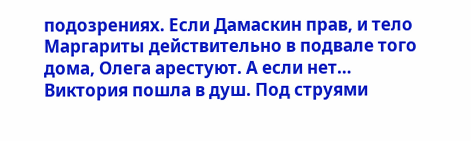подозрениях. Если Дамаскин прав, и тело Маргариты действительно в подвале того дома, Олега арестуют. А если нет… Виктория пошла в душ. Под струями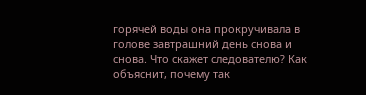горячей воды она прокручивала в голове завтрашний день снова и снова. Что скажет следователю? Как объяснит, почему так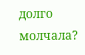долго молчала?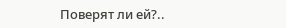Поверят ли ей?..